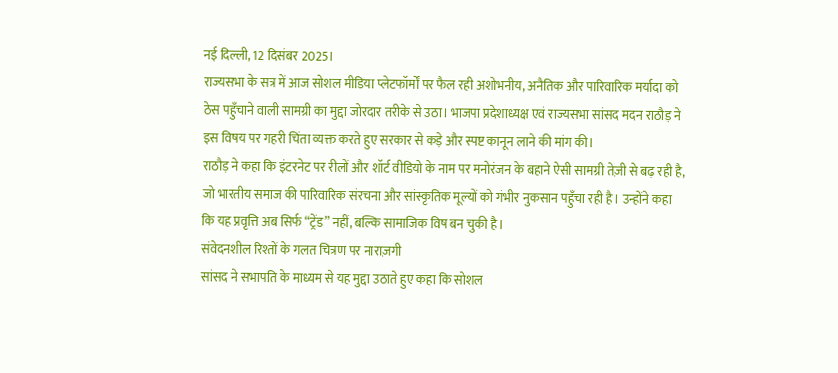नई दिल्ली, 12 दिसंबर 2025।
राज्यसभा के सत्र में आज सोशल मीडिया प्लेटफॉर्मों पर फैल रही अशोभनीय, अनैतिक और पारिवारिक मर्यादा को ठेस पहुँचाने वाली सामग्री का मुद्दा जोरदार तरीके से उठा। भाजपा प्रदेशाध्यक्ष एवं राज्यसभा सांसद मदन राठौड़ ने इस विषय पर गहरी चिंता व्यक्त करते हुए सरकार से कड़े और स्पष्ट कानून लाने की मांग की।
राठौड़ ने कहा कि इंटरनेट पर रीलों और शॉर्ट वीडियो के नाम पर मनोरंजन के बहाने ऐसी सामग्री तेज़ी से बढ़ रही है, जो भारतीय समाज की पारिवारिक संरचना और सांस्कृतिक मूल्यों को गंभीर नुकसान पहुँचा रही है। उन्होंने कहा कि यह प्रवृत्ति अब सिर्फ “ट्रेंड” नहीं, बल्कि सामाजिक विष बन चुकी है।
संवेदनशील रिश्तों के गलत चित्रण पर नाराज़गी
सांसद ने सभापति के माध्यम से यह मुद्दा उठाते हुए कहा कि सोशल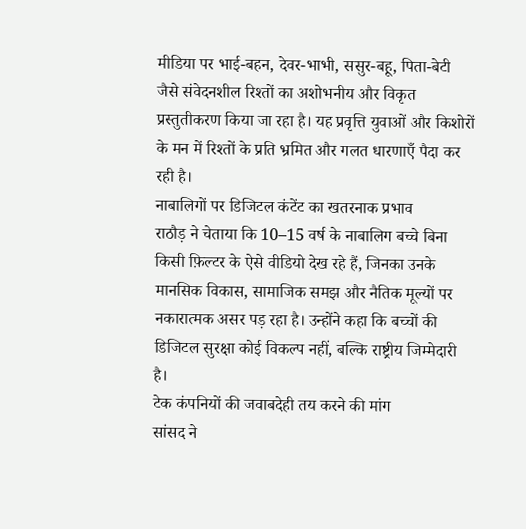मीडिया पर भाई-बहन, देवर-भाभी, ससुर-बहू, पिता-बेटी जैसे संवेदनशील रिश्तों का अशोभनीय और विकृत प्रस्तुतीकरण किया जा रहा है। यह प्रवृत्ति युवाओं और किशोरों के मन में रिश्तों के प्रति भ्रमित और गलत धारणाएँ पैदा कर रही है।
नाबालिगों पर डिजिटल कंटेंट का खतरनाक प्रभाव
राठौड़ ने चेताया कि 10–15 वर्ष के नाबालिग बच्चे बिना किसी फ़िल्टर के ऐसे वीडियो देख रहे हैं, जिनका उनके मानसिक विकास, सामाजिक समझ और नैतिक मूल्यों पर नकारात्मक असर पड़ रहा है। उन्होंने कहा कि बच्चों की डिजिटल सुरक्षा कोई विकल्प नहीं, बल्कि राष्ट्रीय जिम्मेदारी है।
टेक कंपनियों की जवाबदेही तय करने की मांग
सांसद ने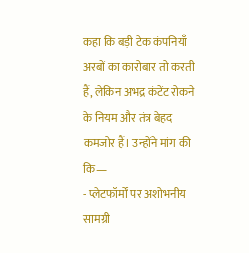कहा कि बड़ी टेक कंपनियाँ अरबों का कारोबार तो करती हैं, लेकिन अभद्र कंटेंट रोकने के नियम और तंत्र बेहद कमजोर हैं। उन्होंने मांग की कि—
- प्लेटफॉर्मों पर अशोभनीय सामग्री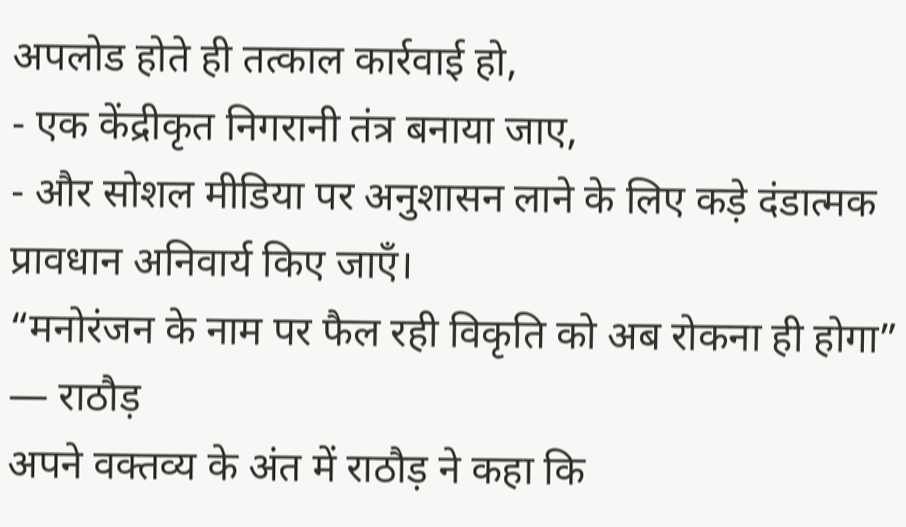अपलोड होते ही तत्काल कार्रवाई हो,
- एक केंद्रीकृत निगरानी तंत्र बनाया जाए,
- और सोशल मीडिया पर अनुशासन लाने के लिए कड़े दंडात्मक प्रावधान अनिवार्य किए जाएँ।
“मनोरंजन के नाम पर फैल रही विकृति को अब रोकना ही होगा” — राठौड़
अपने वक्तव्य के अंत में राठौड़ ने कहा कि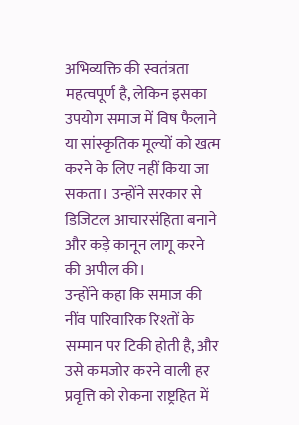अभिव्यक्ति की स्वतंत्रता महत्वपूर्ण है, लेकिन इसका उपयोग समाज में विष फैलाने या सांस्कृतिक मूल्यों को खत्म करने के लिए नहीं किया जा सकता। उन्होंने सरकार से डिजिटल आचारसंहिता बनाने और कड़े कानून लागू करने की अपील की।
उन्होंने कहा कि समाज की नींव पारिवारिक रिश्तों के सम्मान पर टिकी होती है, और उसे कमजोर करने वाली हर प्रवृत्ति को रोकना राष्ट्रहित में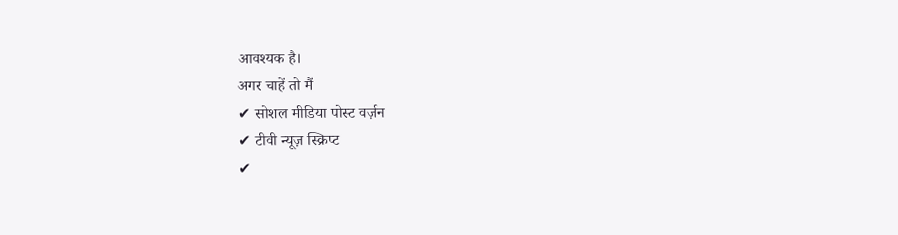आवश्यक है।
अगर चाहें तो मैं
✔ सोशल मीडिया पोस्ट वर्ज़न
✔ टीवी न्यूज़ स्क्रिप्ट
✔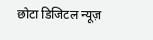छोटा डिजिटल न्यूज़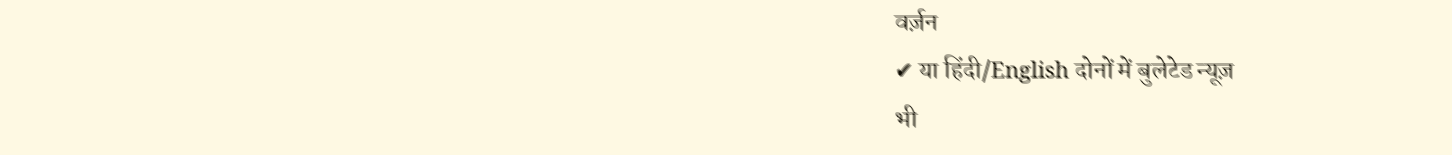वर्ज़न
✔ या हिंदी/English दोनों में बुलेटेड न्यूज़
भी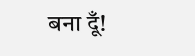बना दूँ!